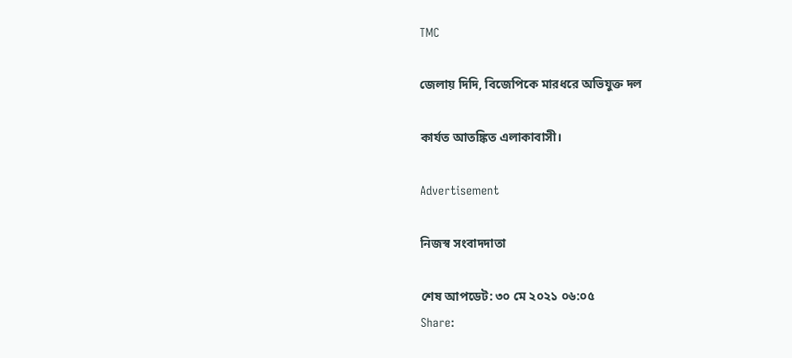TMC

জেলায় দিদি, বিজেপিকে মারধরে অভিযুক্ত দল

কার্যত আতঙ্কিত এলাকাবাসী।

Advertisement

নিজস্ব সংবাদদাতা

শেষ আপডেট: ৩০ মে ২০২১ ০৬:০৫
Share: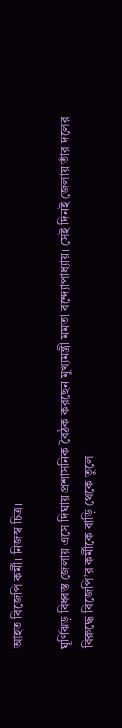আহত বিজেপি কর্মী। নিজস্ব চিত্র।

ঘূর্ণিঝড় বিধ্বস্ত জেলায় এসে দিঘায় প্রশাসনিক বৈঠক করছেন মুখ্যমন্ত্রী মমতা বন্দ্যোপাধ্যায়। সেই দিনই জেলায় তাঁর দলের বিরুদ্ধে বিজেপি’র কর্মীকে বাড়ি থেকে তুলে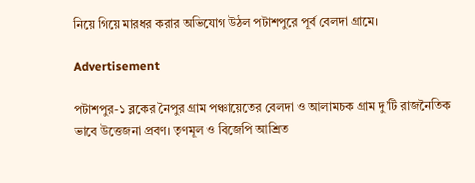নিয়ে গিয়ে মারধর করার অভিযোগ উঠল পটাশপুরে পূর্ব বেলদা গ্রামে।

Advertisement

পটাশপুর-১ ব্লকের নৈপুর গ্রাম পঞ্চায়েতের বেলদা ও আলামচক গ্রাম দু’টি রাজনৈতিক ভাবে উত্তেজনা প্রবণ। তৃণমূল ও বিজেপি আশ্রিত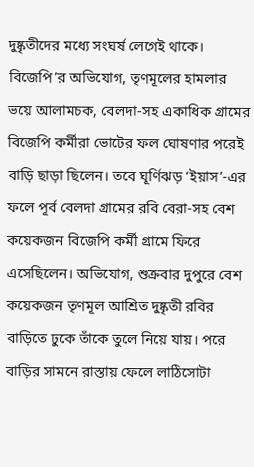দুষ্কৃতীদের মধ্যে সংঘর্ষ লেগেই থাকে। বিজেপি’র অভিযোগ, তৃণমূলের হামলার ভয়ে আলামচক, বেলদা-সহ একাধিক গ্রামের বিজেপি কর্মীরা ভোটের ফল ঘোষণার পরেই বাড়ি ছাড়া ছিলেন। তবে ঘূর্ণিঝড় ‘ইয়াস’-এর ফলে পূর্ব বেলদা গ্রামের রবি বেরা-সহ বেশ কয়েকজন বিজেপি কর্মী গ্রামে ফিরে এসেছিলেন। অভিযোগ, শুক্রবার দুপুরে বেশ কয়েকজন তৃণমূল আশ্রিত দুষ্কৃতী রবির বাড়িতে ঢুকে তাঁকে তুলে নিয়ে যায়। পরে বাড়ির সামনে রাস্তায় ফেলে লাঠিসোটা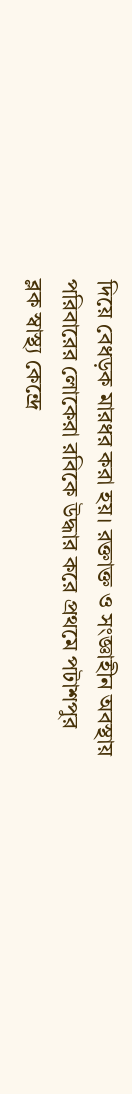দিয়ে বেধড়ক মারধর করা হয়। রক্তাক্ত ও সংজ্ঞাহীন অবস্থায় পরিবারের লোকেরা রবিকে উদ্ধার করে প্রথমে পটাশপুর ব্লক স্বাস্থ্য কেন্দ্রে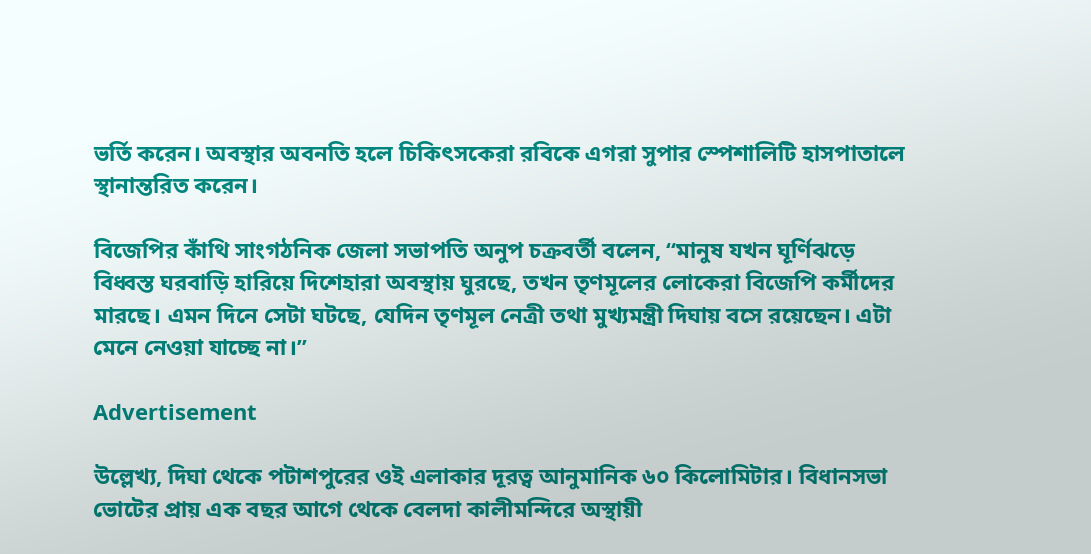ভর্তি করেন। অবস্থার অবনতি হলে চিকিৎসকেরা রবিকে এগরা সুপার স্পেশালিটি হাসপাতালে স্থানান্তরিত করেন।

বিজেপির কাঁথি সাংগঠনিক জেলা সভাপতি অনুপ চক্রবর্তী বলেন, ‘‘মানুষ যখন ঘূর্ণিঝড়ে বিধ্বস্ত ঘরবাড়ি হারিয়ে দিশেহারা অবস্থায় ঘুরছে, তখন তৃণমূলের লোকেরা বিজেপি কর্মীদের মারছে। এমন দিনে সেটা ঘটছে, যেদিন তৃণমূল নেত্রী তথা মুখ্যমন্ত্রী দিঘায় বসে রয়েছেন। এটা মেনে নেওয়া যাচ্ছে না।’’

Advertisement

উল্লেখ্য, দিঘা থেকে পটাশপুরের ওই এলাকার দূরত্ব আনুমানিক ৬০ কিলোমিটার। বিধানসভা ভোটের প্রায় এক বছর আগে থেকে বেলদা কালীমন্দিরে অস্থায়ী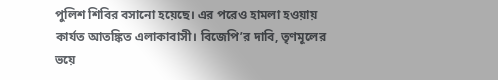পুলিশ শিবির বসানো হয়েছে। এর পরেও হামলা হওয়ায় কার্যত আতঙ্কিত এলাকাবাসী। বিজেপি’র দাবি, তৃণমূলের ভয়ে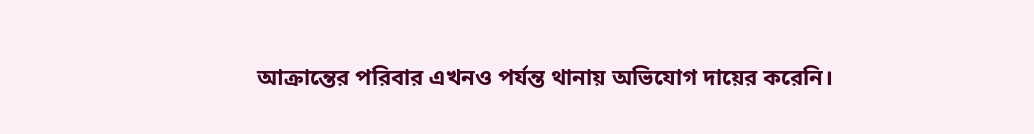আক্রান্তের পরিবার এখনও পর্যন্ত থানায় অভিযোগ দায়ের করেনি।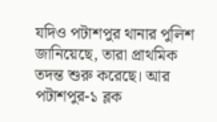যদিও পটাশপুর থানার পুলিশ জানিয়েছে, তারা প্রাথমিক তদন্ত শুরু করেছে। আর পটাশপুর-১ ব্লক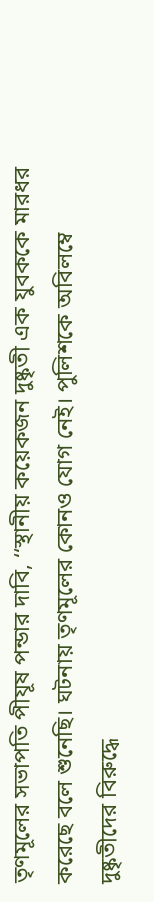তৃণমূলের সভাপতি পীযূষ পন্ডার দাবি, ‘‘স্থানীয় কয়েকজন দুষ্কৃতী এক যুবককে মারধর করেছে বলে শুনেছি। ঘটনায় তৃণমূলের কোনও যোগ নেই। পুলিশকে অবিলম্বে দুষ্কৃতীদের বিরুদ্ধে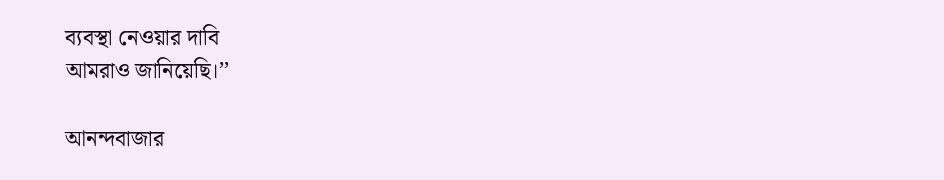ব্যবস্থা নেওয়ার দাবি
আমরাও জানিয়েছি।’’

আনন্দবাজার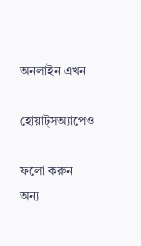অনলাইন এখন

হোয়াট্‌সঅ্যাপেও

ফলো করুন
অন্য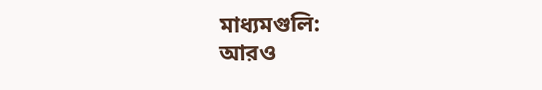মাধ্যমগুলি:
আরও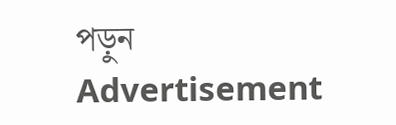পড়ুন
Advertisement